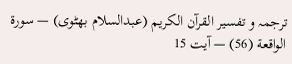ترجمہ و تفسیر القرآن الکریم (عبدالسلام بھٹوی) — سورۃ الواقعة (56) — آیت 15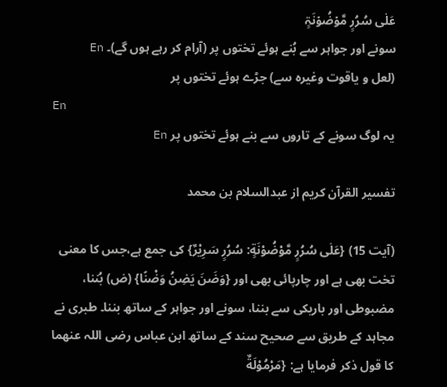عَلٰی سُرُرٍ مَّوۡضُوۡنَۃٍ
سونے اور جواہر سے بُنے ہوئے تختوں پر (آرام کر رہے ہوں گے)۔ En
(لعل و یاقوت وغیرہ سے) جڑے ہوئے تختوں پر
En
یہ لوگ سونے کے تاروں سے بنے ہوئے تختوں پر En

تفسیر القرآن کریم از عبدالسلام بن محمد

(آیت 15) {عَلٰى سُرُرٍ مَّوْضُوْنَةٍ: سُرُرٍ سَرِيْرٌ} کی جمع ہے،جس کا معنی تخت بھی ہے اور چارپائی بھی اور {وَضَنَ يَضِنُ وَضْنًا} (ض) بُننا، مضبوطی اور باریکی سے بننا، سونے اور جواہر کے ساتھ بننا۔ طبری نے مجاہد کے طریق سے صحیح سند کے ساتھ ابن عباس رضی اللہ عنھما کا قول ذکر فرمایا ہے: {مَرْمُوْلَةٌ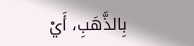بِالذَّهَبِ، أَيْ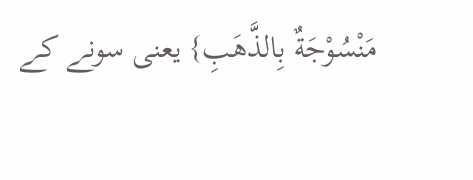مَنْسُوْجَةٌ بِالذَّهَبِ} یعنی سونے کے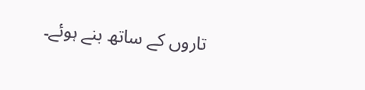تاروں کے ساتھ بنے ہوئے۔